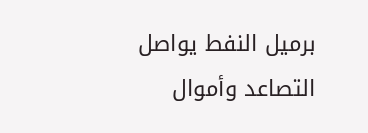برميل النفط يواصل التصاعد وأموال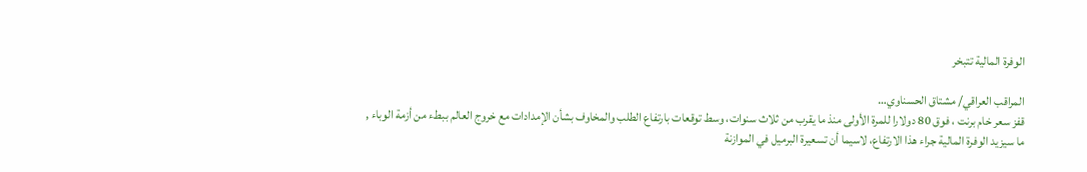الوفرة المالية تتبخر

المراقب العراقي/ مشتاق الحسناوي…
قفز سعر خام برنت ، فوق 80 دولارا للمرة الأولى منذ ما يقرب من ثلاث سنوات، وسط توقعات بارتفاع الطلب والمخاوف بشأن الإمدادات مع خروج العالم ببطء من أزمة الوباء , ما سيزيد الوفرة المالية جراء هذا الارتفاع، لاسيما أن تسعيرة البرميل في الموازنة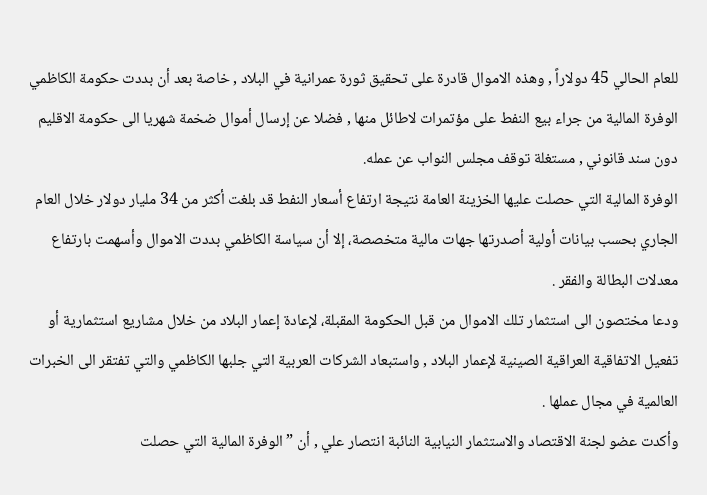للعام الحالي 45 دولاراً , وهذه الاموال قادرة على تحقيق ثورة عمرانية في البلاد , خاصة بعد أن بددت حكومة الكاظمي الوفرة المالية من جراء بيع النفط على مؤتمرات لاطائل منها , فضلا عن إرسال أموال ضخمة شهريا الى حكومة الاقليم دون سند قانوني , مستغلة توقف مجلس النواب عن عمله.
الوفرة المالية التي حصلت عليها الخزينة العامة نتيجة ارتفاع أسعار النفط قد بلغت أكثر من 34 مليار دولار خلال العام الجاري بحسب بيانات أولية أصدرتها جهات مالية متخصصة، إلا أن سياسة الكاظمي بددت الاموال وأسهمت بارتفاع معدلات البطالة والفقر .
ودعا مختصون الى استثمار تلك الاموال من قبل الحكومة المقبلة، لإعادة إعمار البلاد من خلال مشاريع استثمارية أو تفعيل الاتفاقية العراقية الصينية لإعمار البلاد , واستبعاد الشركات العربية التي جلبها الكاظمي والتي تفتقر الى الخبرات العالمية في مجال عملها .
وأكدت عضو لجنة الاقتصاد والاستثمار النيابية النائبة انتصار علي , أن ” الوفرة المالية التي حصلت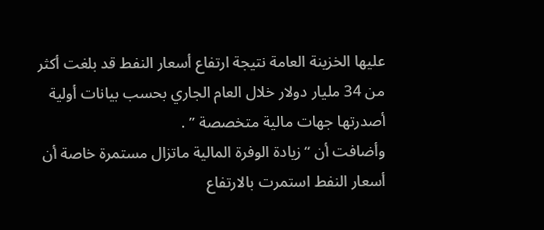عليها الخزينة العامة نتيجة ارتفاع أسعار النفط قد بلغت أكثر من 34 مليار دولار خلال العام الجاري بحسب بيانات أولية أصدرتها جهات مالية متخصصة ” .
وأضافت أن “زيادة الوفرة المالية ماتزال مستمرة خاصة أن أسعار النفط استمرت بالارتفاع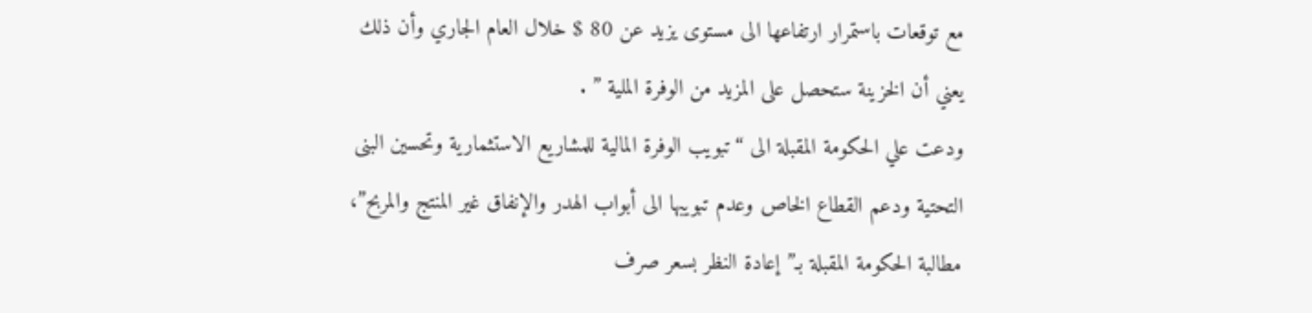مع توقعات باستمرار ارتفاعها الى مستوى يزيد عن 80 $ خلال العام الجاري وأن ذلك يعني أن الخزينة ستحصل على المزيد من الوفرة الملية ” .
ودعت علي الحكومة المقبلة الى “تبويب الوفرة المالية للمشاريع الاستثمارية وتحسين البنى التحتية ودعم القطاع الخاص وعدم تبويبها الى أبواب الهدر والإنفاق غير المنتج والمربح”، مطالبة الحكومة المقبلة بـ”إعادة النظر بسعر صرف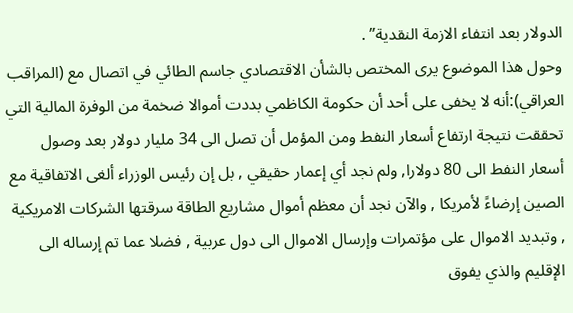الدولار بعد انتفاء الازمة النقدية” .
وحول هذا الموضوع يرى المختص بالشأن الاقتصادي جاسم الطائي في اتصال مع (المراقب العراقي):أنه لا يخفى على أحد أن حكومة الكاظمي بددت أموالا ضخمة من الوفرة المالية التي تحققت نتيجة ارتفاع أسعار النفط ومن المؤمل أن تصل الى 34 مليار دولار بعد وصول أسعار النفط الى 80 دولارا, ولم نجد أي إعمار حقيقي , بل إن رئيس الوزراء ألغى الاتفاقية مع الصين إرضاءً لأمريكا , والآن نجد أن معظم أموال مشاريع الطاقة سرقتها الشركات الامريكية , وتبديد الاموال على مؤتمرات وإرسال الاموال الى دول عربية , فضلا عما تم إرساله الى الإقليم والذي يفوق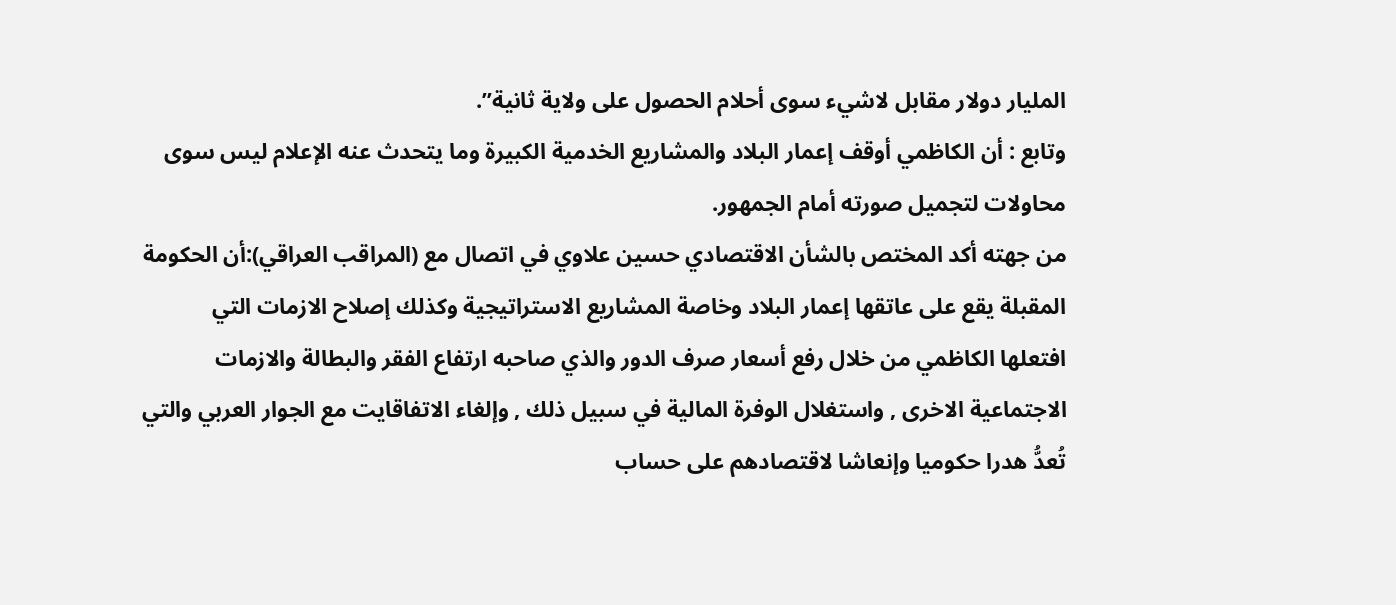المليار دولار مقابل لاشيء سوى أحلام الحصول على ولاية ثانية”.
وتابع : أن الكاظمي أوقف إعمار البلاد والمشاريع الخدمية الكبيرة وما يتحدث عنه الإعلام ليس سوى محاولات لتجميل صورته أمام الجمهور.
من جهته أكد المختص بالشأن الاقتصادي حسين علاوي في اتصال مع (المراقب العراقي):أن الحكومة المقبلة يقع على عاتقها إعمار البلاد وخاصة المشاريع الاستراتيجية وكذلك إصلاح الازمات التي افتعلها الكاظمي من خلال رفع أسعار صرف الدور والذي صاحبه ارتفاع الفقر والبطالة والازمات الاجتماعية الاخرى , واستغلال الوفرة المالية في سبيل ذلك , وإلغاء الاتفاقايت مع الجوار العربي والتي تُعدُّ هدرا حكوميا وإنعاشا لاقتصادهم على حساب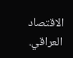الاقتصاد العراقي.